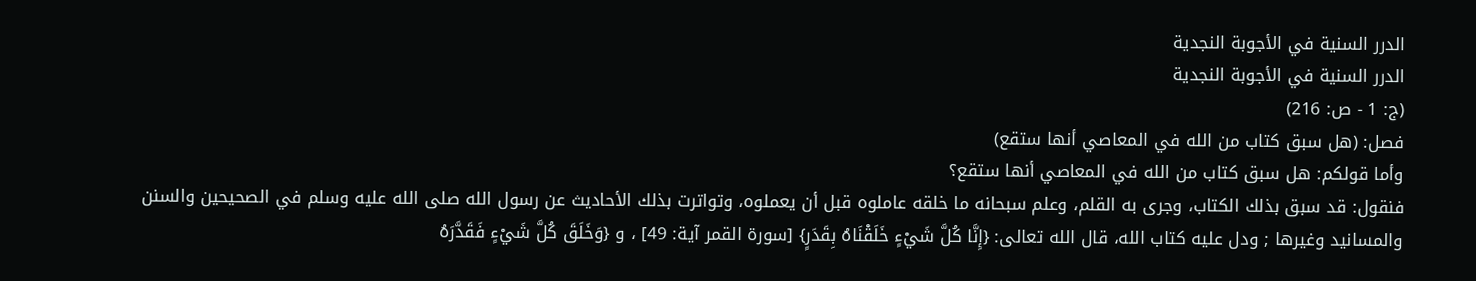الدرر السنية في الأجوبة النجدية
الدرر السنية في الأجوبة النجدية
(ج: 1 - ص: 216)
فصل: (هل سبق كتاب من الله في المعاصي أنها ستقع)
وأما قولكم: هل سبق كتاب من الله في المعاصي أنها ستقع؟
فنقول: قد سبق بذلك الكتاب، وجرى به القلم، وعلم سبحانه ما خلقه عاملوه قبل أن يعملوه، وتواترت بذلك الأحاديث عن رسول الله صلى الله عليه وسلم في الصحيحين والسنن والمسانيد وغيرها ; ودل عليه كتاب الله، قال الله تعالى: {إِنَّا كُلَّ شَيْءٍ خَلَقْنَاهُ بِقَدَرٍ} [سورة القمر آية: 49] ، و {وَخَلَقَ كُلَّ شَيْءٍ فَقَدَّرَهُ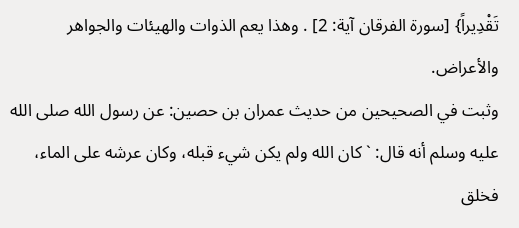تَقْدِيراً} [سورة الفرقان آية: 2] . وهذا يعم الذوات والهيئات والجواهر والأعراض.
وثبت في الصحيحين من حديث عمران بن حصين: عن رسول الله صلى الله عليه وسلم أنه قال: ` كان الله ولم يكن شيء قبله، وكان عرشه على الماء، فخلق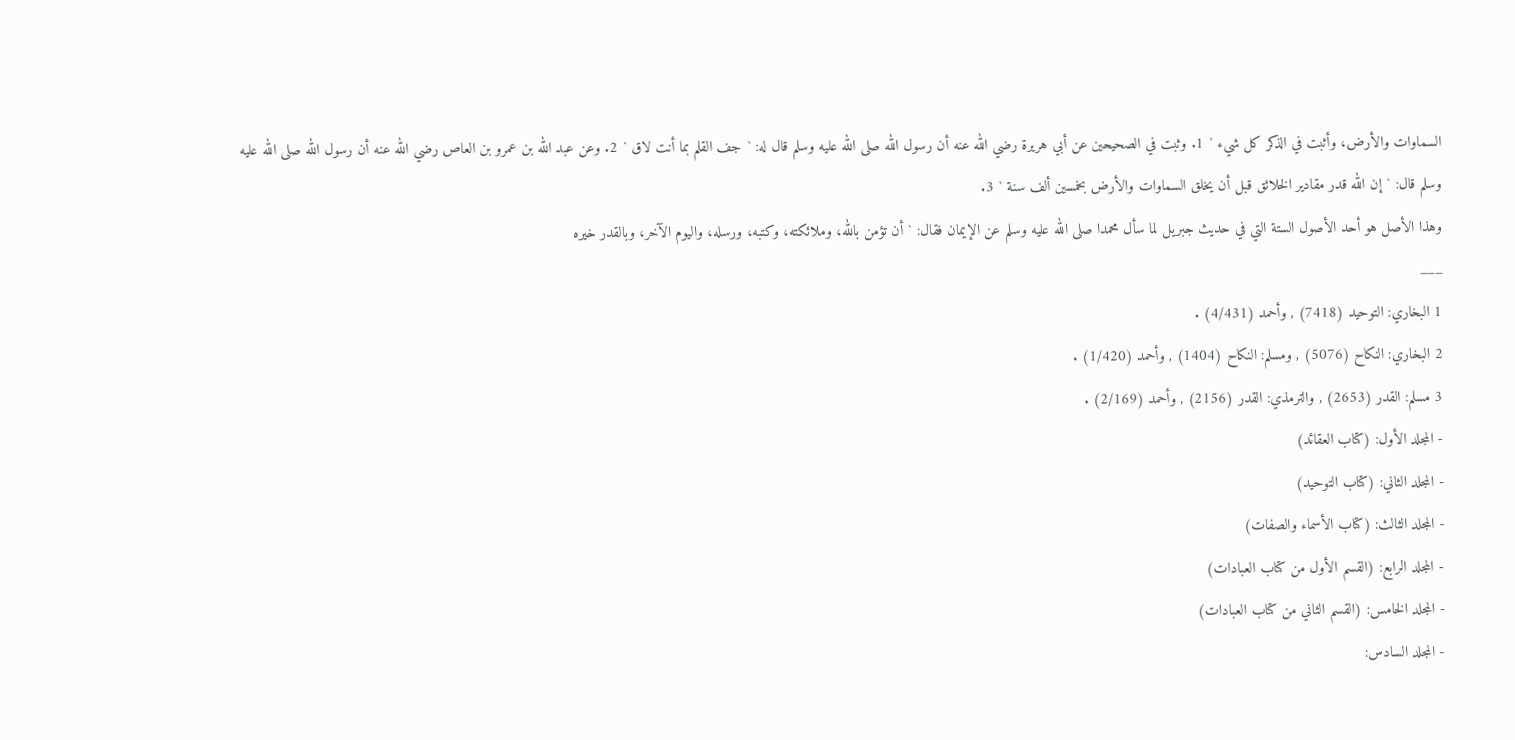السماوات والأرض، وأثبت في الذكر كل شيء ` 1. وثبت في الصحيحين عن أبي هريرة رضي الله عنه أن رسول الله صلى الله عليه وسلم قال له: ` جف القلم بما أنت لاق ` 2. وعن عبد الله بن عمرو بن العاص رضي الله عنه أن رسول الله صلى الله عليه وسلم قال: ` إن الله قدر مقادير الخلائق قبل أن يخلق السماوات والأرض بخمسين ألف سنة ` 3.
وهذا الأصل هو أحد الأصول الستة التي في حديث جبريل لما سأل محمدا صلى الله عليه وسلم عن الإيمان فقال: ` أن تؤمن بالله، وملائكته، وكتبه، ورسله، واليوم الآخر، وبالقدر خيره
___
1 البخاري: التوحيد (7418) , وأحمد (4/431) .
2 البخاري: النكاح (5076) , ومسلم: النكاح (1404) , وأحمد (1/420) .
3 مسلم: القدر (2653) , والترمذي: القدر (2156) , وأحمد (2/169) .
- المجلد الأول: (كتاب العقائد)
- المجلد الثاني: (كتاب التوحيد)
- المجلد الثالث: (كتاب الأسماء والصفات)
- المجلد الرابع: (القسم الأول من كتاب العبادات)
- المجلد الخامس: (القسم الثاني من كتاب العبادات)
- المجلد السادس: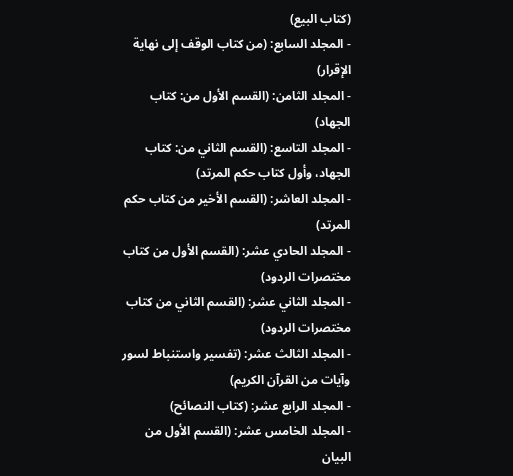(كتاب البيع)
- المجلد السابع: (من كتاب الوقف إلى نهاية الإقرار)
- المجلد الثامن: (القسم الأول من: كتاب الجهاد)
- المجلد التاسع: (القسم الثاني من: كتاب الجهاد، وأول كتاب حكم المرتد)
- المجلد العاشر: (القسم الأخير من كتاب حكم المرتد)
- المجلد الحادي عشر: (القسم الأول من كتاب مختصرات الردود)
- المجلد الثاني عشر: (القسم الثاني من كتاب مختصرات الردود)
- المجلد الثالث عشر: (تفسير واستنباط لسور وآيات من القرآن الكريم)
- المجلد الرابع عشر: (كتاب النصائح)
- المجلد الخامس عشر: (القسم الأول من البيان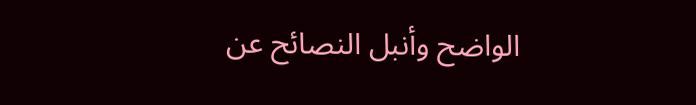الواضح وأنبل النصائح عن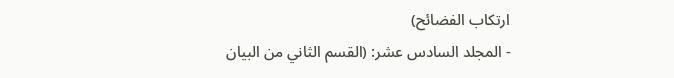ارتكاب الفضائح)
- المجلد السادس عشر: (القسم الثاني من البيان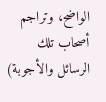الواضح، وتراجم أصحاب تلك الرسائل والأجوبة)